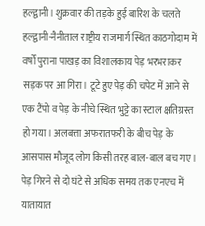हल्द्वानी। शुक्रवार की तड़के हुई बारिश के चलते हल्द्वानी-नैनीताल राष्ट्रीय राजमार्ग स्थित काठगोदाम में वर्षों पुराना पाखड़ का विशालकाय पेड़ भरभराकर सड़क पर आ गिरा। टूटे हुए पेड़ की चपेट में आने से एक टैंपो व पेड़ के नीचे स्थित भुट्टे का स्टाल क्षतिग्रस्त हो गया। अलबत्ता अफरातफरी के बीच पेड़ के आसपास मौजूद लोग किसी तरह बाल-बाल बच गए। पेड़ गिरने से दो घंटे से अधिक समय तक एनएच में यातायात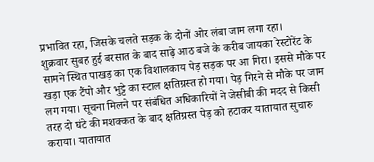प्रभावित रहा, जिसके चलते सड़क के दोनों ओर लंबा जाम लगा रहा।
शुक्रवार सुबह हुई बरसात के बाद साढ़े आठ बजे के करीब जायका रेस्टोरेंट के सामने स्थित पाखड़ का एक विशालकाय पेड़ सड़क पर आ गिरा। इससे मौके पर खड़ा एक टैंपो और भुट्टे का स्टाल क्षतिग्रस्त हो गया। पेड़ गिरने से मौके पर जाम लग गया। सूचना मिलने पर संबंधित अधिकारियों ने जेसीबी की मदद से किसी तरह दो घंटे की मशक्कत के बाद क्षतिग्रस्त पेड़ को हटाकर यातायात सुचारु कराया। यातायात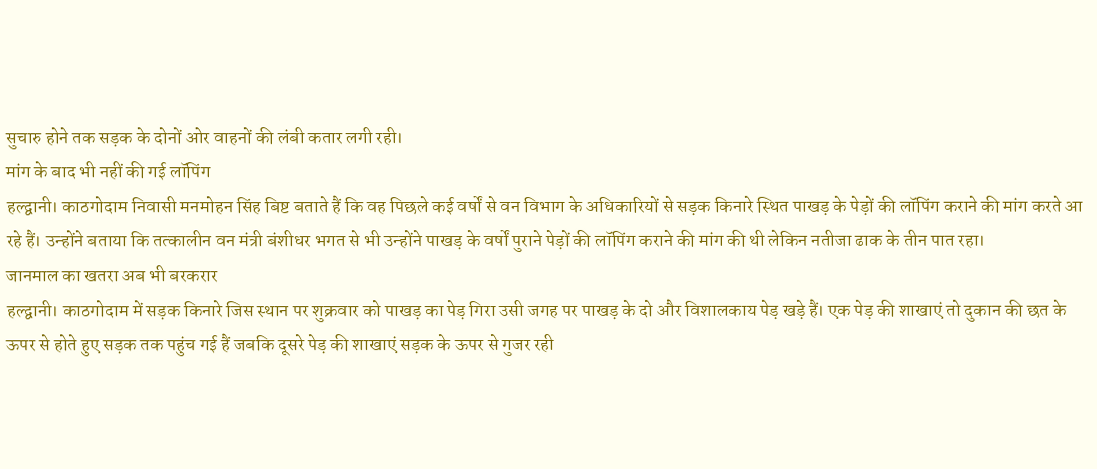सुचारु होने तक सड़क के दोनों ओर वाहनों की लंबी कतार लगी रही।
मांग के बाद भी नहीं की गई लॉपिंग
हल्द्वानी। काठगोदाम निवासी मनमोहन सिंह बिष्ट बताते हैं कि वह पिछले कई वर्षों से वन विभाग के अधिकारियों से सड़क किनारे स्थित पाखड़ के पेड़ों की लॉपिंग कराने की मांग करते आ रहे हैं। उन्होंने बताया कि तत्कालीन वन मंत्री बंशीधर भगत से भी उन्होंने पाखड़ के वर्षों पुराने पेड़ों की लॉपिंग कराने की मांग की थी लेकिन नतीजा ढाक के तीन पात रहा।
जानमाल का खतरा अब भी बरकरार
हल्द्वानी। काठगोदाम में सड़क किनारे जिस स्थान पर शुक्रवार को पाखड़ का पेड़ गिरा उसी जगह पर पाखड़ के दो और विशालकाय पेड़ खड़े हैं। एक पेड़ की शाखाएं तो दुकान की छत के ऊपर से होते हुए सड़क तक पहुंच गई हैं जबकि दूसरे पेड़ की शाखाएं सड़क के ऊपर से गुजर रही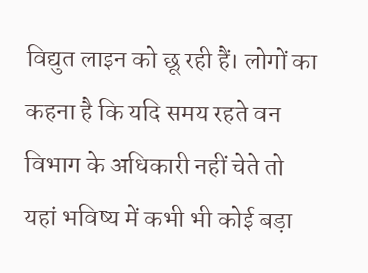विद्युत लाइन को छू रही हैं। लोगों का कहना है कि यदि समय रहते वन विभाग के अधिकारी नहीं चेते तो यहां भविष्य में कभी भी कोई बड़ा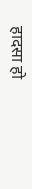हादसा हो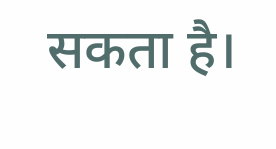सकता है।